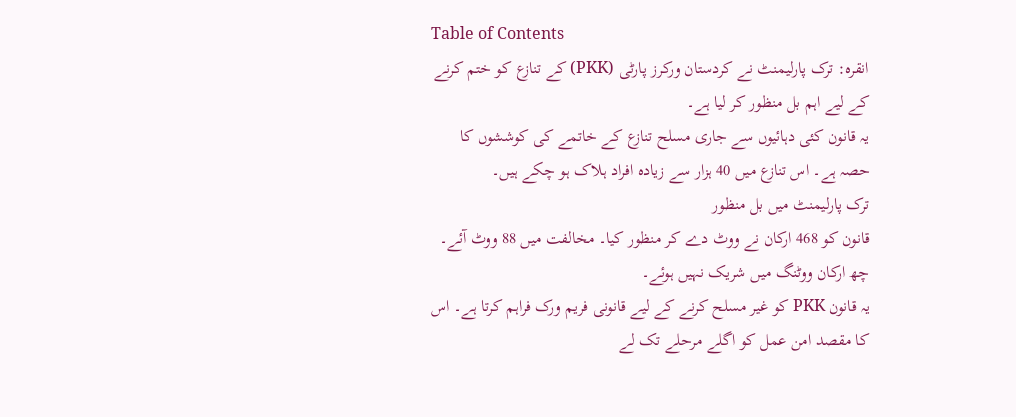Table of Contents
انقرہ: ترک پارلیمنٹ نے کردستان ورکرز پارٹی (PKK) کے تنازع کو ختم کرنے کے لیے اہم بل منظور کر لیا ہے۔
یہ قانون کئی دہائیوں سے جاری مسلح تنازع کے خاتمے کی کوششوں کا حصہ ہے۔ اس تنازع میں 40 ہزار سے زیادہ افراد ہلاک ہو چکے ہیں۔
ترک پارلیمنٹ میں بل منظور
قانون کو 468 ارکان نے ووٹ دے کر منظور کیا۔ مخالفت میں 88 ووٹ آئے۔
چھ ارکان ووٹنگ میں شریک نہیں ہوئے۔
یہ قانون PKK کو غیر مسلح کرنے کے لیے قانونی فریم ورک فراہم کرتا ہے۔ اس کا مقصد امن عمل کو اگلے مرحلے تک لے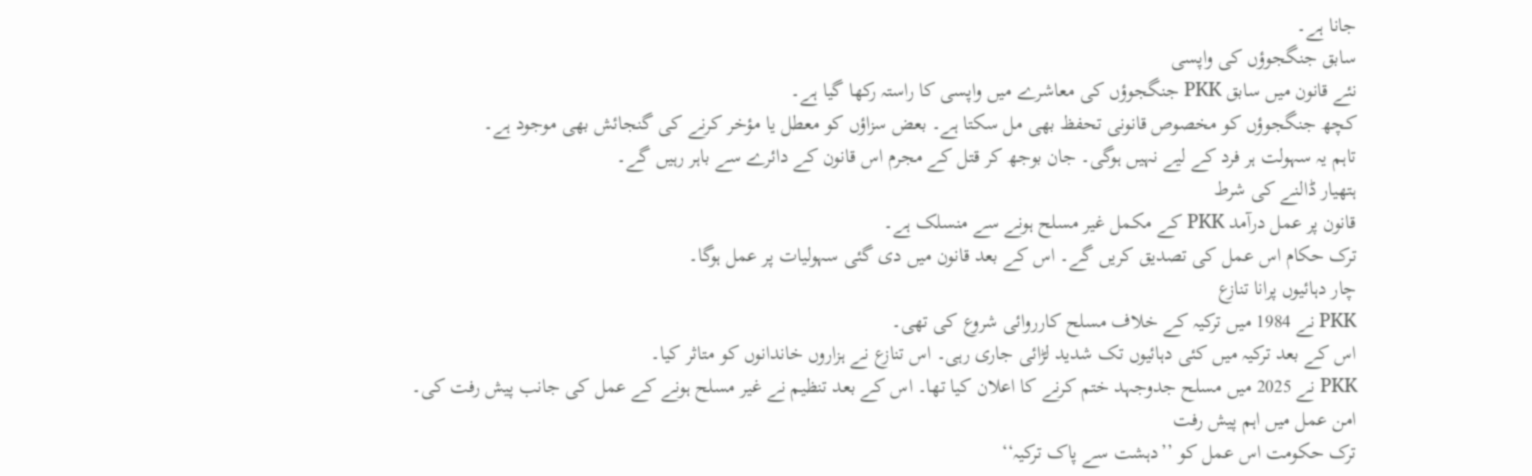جانا ہے۔
سابق جنگجوؤں کی واپسی
نئے قانون میں سابق PKK جنگجوؤں کی معاشرے میں واپسی کا راستہ رکھا گیا ہے۔
کچھ جنگجوؤں کو مخصوص قانونی تحفظ بھی مل سکتا ہے۔ بعض سزاؤں کو معطل یا مؤخر کرنے کی گنجائش بھی موجود ہے۔
تاہم یہ سہولت ہر فرد کے لیے نہیں ہوگی۔ جان بوجھ کر قتل کے مجرم اس قانون کے دائرے سے باہر رہیں گے۔
ہتھیار ڈالنے کی شرط
قانون پر عمل درآمد PKK کے مکمل غیر مسلح ہونے سے منسلک ہے۔
ترک حکام اس عمل کی تصدیق کریں گے۔ اس کے بعد قانون میں دی گئی سہولیات پر عمل ہوگا۔
چار دہائیوں پرانا تنازع
PKK نے 1984 میں ترکیہ کے خلاف مسلح کارروائی شروع کی تھی۔
اس کے بعد ترکیہ میں کئی دہائیوں تک شدید لڑائی جاری رہی۔ اس تنازع نے ہزاروں خاندانوں کو متاثر کیا۔
PKK نے 2025 میں مسلح جدوجہد ختم کرنے کا اعلان کیا تھا۔ اس کے بعد تنظیم نے غیر مسلح ہونے کے عمل کی جانب پیش رفت کی۔
امن عمل میں اہم پیش رفت
ترک حکومت اس عمل کو ’’دہشت سے پاک ترکیہ‘‘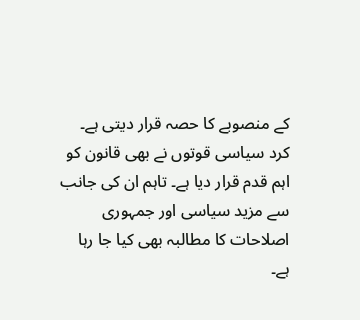کے منصوبے کا حصہ قرار دیتی ہے۔
کرد سیاسی قوتوں نے بھی قانون کو اہم قدم قرار دیا ہے۔ تاہم ان کی جانب سے مزید سیاسی اور جمہوری اصلاحات کا مطالبہ بھی کیا جا رہا ہے۔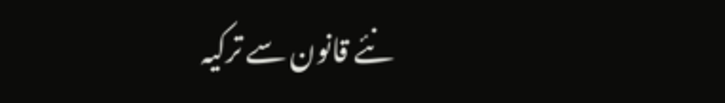نئے قانون سے ترکیہ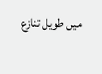میں طویل تنازع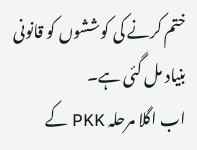ختم کرنے کی کوششوں کو قانونی بنیاد مل گئی ہے۔
اب اگلا مرحلہ PKK کے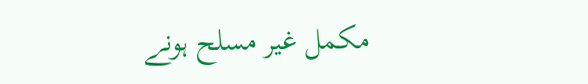مکمل غیر مسلح ہونے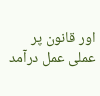اور قانون پر عملی عمل درآمد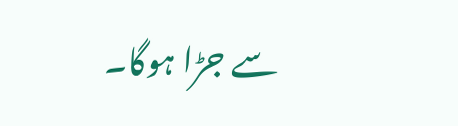سے جڑا ہوگا۔